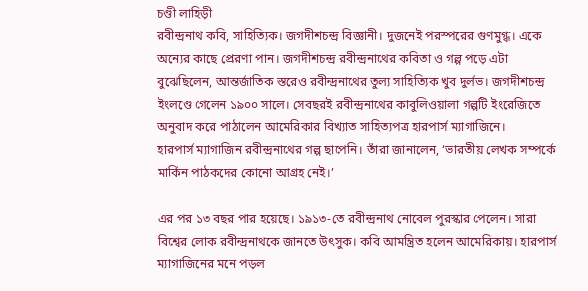চণ্ডী লাহিড়ী
রবীন্দ্রনাথ কবি, সাহিত্যিক। জগদীশচন্দ্র বিজ্ঞানী। দুজনেই পরস্পরের গুণমুগ্ধ। একে অন্যের কাছে প্রেরণা পান। জগদীশচন্দ্র রবীন্দ্রনাথের কবিতা ও গল্প পড়ে এটা বুঝেছিলেন, আন্তর্জাতিক স্তরেও রবীন্দ্রনাথের তুল্য সাহিত্যিক খুব দুর্লভ। জগদীশচন্দ্র ইংলণ্ডে গেলেন ১৯০০ সালে। সেবছরই রবীন্দ্রনাথের কাবুলিওয়ালা গল্পটি ইংরেজিতে অনুবাদ করে পাঠালেন আমেরিকার বিখ্যাত সাহিত্যপত্র হারপার্স ম্যাগাজিনে।
হারপার্স ম্যাগাজিন রবীন্দ্রনাথের গল্প ছাপেনি। তাঁরা জানালেন, ‘ভারতীয় লেখক সম্পর্কে মার্কিন পাঠকদের কোনো আগ্রহ নেই।’

এর পর ১৩ বছর পার হয়েছে। ১৯১৩-তে রবীন্দ্রনাথ নোবেল পুরস্কার পেলেন। সারা বিশ্বের লোক রবীন্দ্রনাথকে জানতে উৎসুক। কবি আমন্ত্রিত হলেন আমেরিকায়। হারপার্স ম্যাগাজিনের মনে পড়ল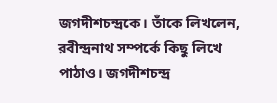জগদীশচন্দ্রকে। তাঁকে লিখলেন, রবীন্দ্রনাথ সম্পর্কে কিছু লিখে পাঠাও। জগদীশচন্দ্র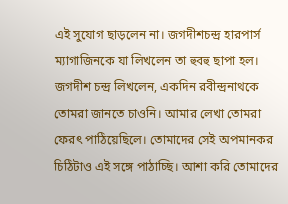এই সুযোগ ছাড়লেন না। জগদীশচন্দ্র হারপার্স ম্যাগাজিনকে যা লিখলেন তা হুবহু ছাপা হল। জগদীশ চন্দ্র লিখলেন, একদিন রবীন্দ্রনাথকে তোমরা জানতে চাওনি। আমার লেখা তোমরা ফেরৎ পাঠিয়েছিলে। তোমাদের সেই অপমানকর চিঠিটাও এই সঙ্গে পাঠাচ্ছি। আশা করি তোমাদের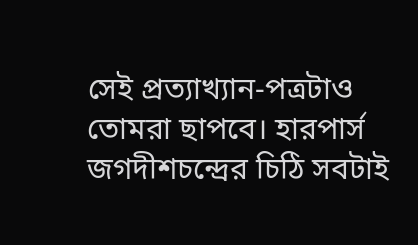সেই প্রত্যাখ্যান-পত্রটাও তোমরা ছাপবে। হারপার্স জগদীশচন্দ্রের চিঠি সবটাই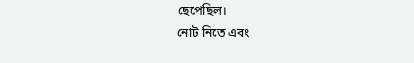ছেপেছিল।
নোট নিতে এবং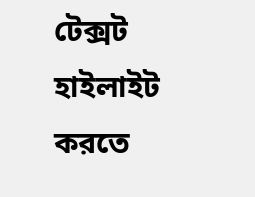টেক্সট হাইলাইট করতে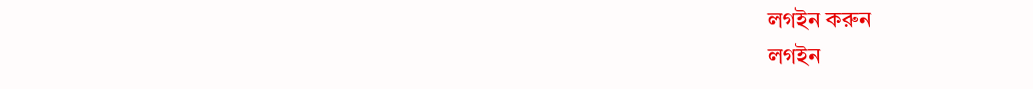লগইন করুন
লগইন